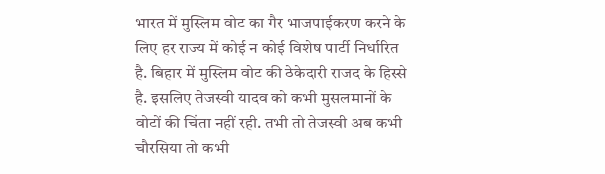भारत में मुस्लिम वोट का गैर भाजपाईकरण करने के लिए हर राज्य में कोई न कोई विशेष पार्टी निर्धारित है. बिहार में मुस्लिम वोट की ठेकेदारी राजद के हिस्से है. इसलिए तेजस्वी यादव को कभी मुसलमानों के वोटों की चिंता नहीं रही. तभी तो तेजस्वी अब कभी चौरसिया तो कभी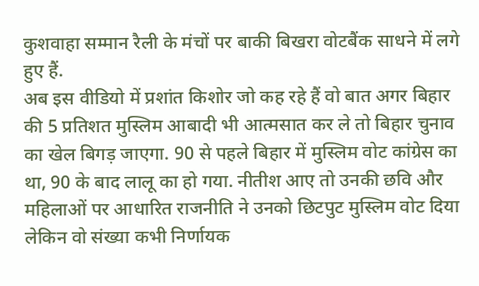कुशवाहा सम्मान रैली के मंचों पर बाकी बिखरा वोटबैंक साधने में लगे हुए हैं.
अब इस वीडियो में प्रशांत किशोर जो कह रहे हैं वो बात अगर बिहार की 5 प्रतिशत मुस्लिम आबादी भी आत्मसात कर ले तो बिहार चुनाव का खेल बिगड़ जाएगा. 90 से पहले बिहार में मुस्लिम वोट कांग्रेस का था, 90 के बाद लालू का हो गया. नीतीश आए तो उनकी छवि और महिलाओं पर आधारित राजनीति ने उनको छिटपुट मुस्लिम वोट दिया लेकिन वो संख्या कभी निर्णायक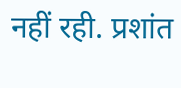नहीं रही. प्रशांत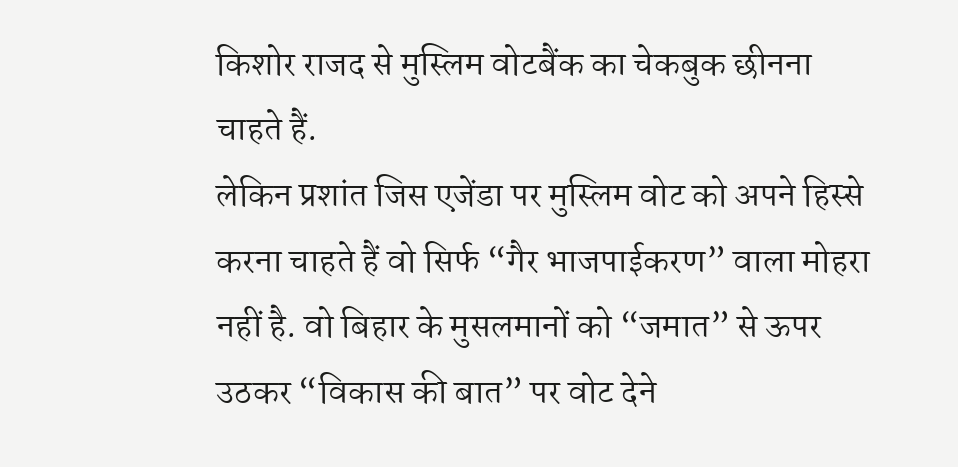किशोर राजद से मुस्लिम वोटबैंक का चेकबुक छीनना चाहते हैं.
लेकिन प्रशांत जिस एजेंडा पर मुस्लिम वोट को अपने हिस्से करना चाहते हैं वो सिर्फ “गैर भाजपाईकरण” वाला मोहरा नहीं है. वो बिहार के मुसलमानों को “जमात” से ऊपर उठकर “विकास की बात” पर वोट देने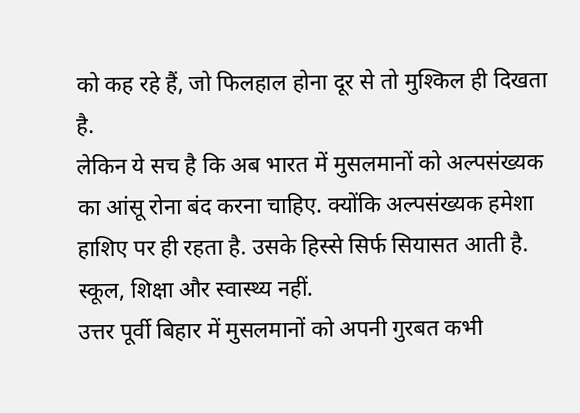को कह रहे हैं, जो फिलहाल होना दूर से तो मुश्किल ही दिखता है.
लेकिन ये सच है कि अब भारत में मुसलमानों को अल्पसंख्यक का आंसू रोना बंद करना चाहिए. क्योंकि अल्पसंख्यक हमेशा हाशिए पर ही रहता है. उसके हिस्से सिर्फ सियासत आती है. स्कूल, शिक्षा और स्वास्थ्य नहीं.
उत्तर पूर्वी बिहार में मुसलमानों को अपनी गुरबत कभी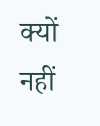क्यों नहीं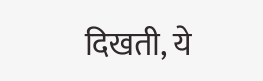दिखती, ये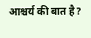आश्चर्य की बात है?